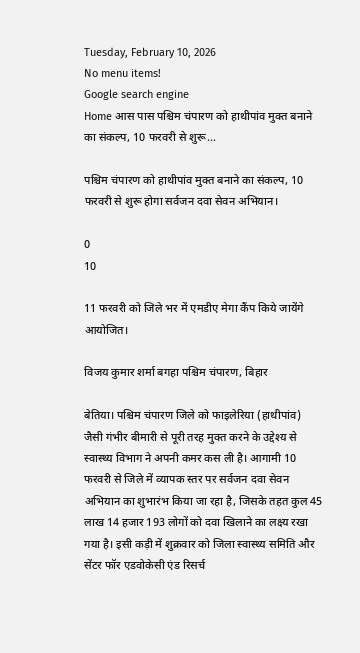Tuesday, February 10, 2026
No menu items!
Google search engine
Home आस पास पश्चिम चंपारण को हाथीपांव मुक्त बनाने का संकल्प, 10 फरवरी से शुरू...

पश्चिम चंपारण को हाथीपांव मुक्त बनाने का संकल्प, 10 फरवरी से शुरू होगा सर्वजन दवा सेवन अभियान।

0
10

11 फरवरी को जिले भर में एमडीए मेगा कैंप किये जायेंगे आयोजित।

विजय कुमार शर्मा बगहा पश्चिम चंपारण, बिहार

बेतिया। पश्चिम चंपारण जिले को फाइलेरिया (हाथीपांव) जैसी गंभीर बीमारी से पूरी तरह मुक्त करने के उद्देश्य से स्वास्थ्य विभाग ने अपनी कमर कस ली है। आगामी 10 फरवरी से जिले में व्यापक स्तर पर सर्वजन दवा सेवन अभियान का शुभारंभ किया जा रहा है, जिसके तहत कुल 45 लाख 14 हजार 193 लोगों को दवा खिलाने का लक्ष्य रखा गया है। इसी कड़ी में शुक्रवार को जिला स्वास्थ्य समिति और सेंटर फॉर एडवोकेसी एंड रिसर्च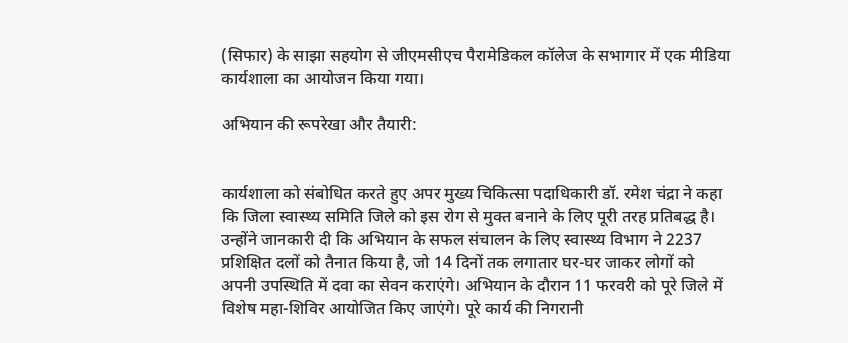(सिफार) के साझा सहयोग से जीएमसीएच पैरामेडिकल कॉलेज के सभागार में एक मीडिया कार्यशाला का आयोजन किया गया।

अभियान की रूपरेखा और तैयारी:


कार्यशाला को संबोधित करते हुए अपर मुख्य चिकित्सा पदाधिकारी डॉ. रमेश चंद्रा ने कहा कि जिला स्वास्थ्य समिति जिले को इस रोग से मुक्त बनाने के लिए पूरी तरह प्रतिबद्ध है। उन्होंने जानकारी दी कि अभियान के सफल संचालन के लिए स्वास्थ्य विभाग ने 2237 प्रशिक्षित दलों को तैनात किया है, जो 14 दिनों तक लगातार घर-घर जाकर लोगों को अपनी उपस्थिति में दवा का सेवन कराएंगे। अभियान के दौरान 11 फरवरी को पूरे जिले में विशेष महा-शिविर आयोजित किए जाएंगे। पूरे कार्य की निगरानी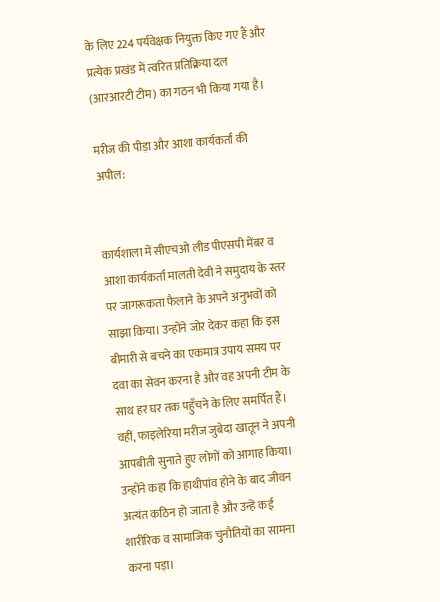के लिए 224 पर्यवेक्षक नियुक्त किए गए हैं और प्रत्येक प्रखंड में त्वरित प्रतिक्रिया दल (आरआरटी टीम) का गठन भी किया गया है।

मरीज की पीड़ा और आशा कार्यकर्ता की अपील:


कार्यशाला में सीएचओ लीड पीएसपी मेंबर व आशा कार्यकर्ता मालती देवी ने समुदाय के स्तर पर जागरूकता फैलाने के अपने अनुभवों को साझा किया। उन्होंने जोर देकर कहा कि इस बीमारी से बचने का एकमात्र उपाय समय पर दवा का सेवन करना है और वह अपनी टीम के साथ हर घर तक पहुँचने के लिए समर्पित हैं। वहीं, फाइलेरिया मरीज जुबेदा खातून ने अपनी आपबीती सुनाते हुए लोगों को आगाह किया। उन्होंने कहा कि हाथीपांव होने के बाद जीवन अत्यंत कठिन हो जाता है और उन्हें कई शारीरिक व सामाजिक चुनौतियों का सामना करना पड़ा।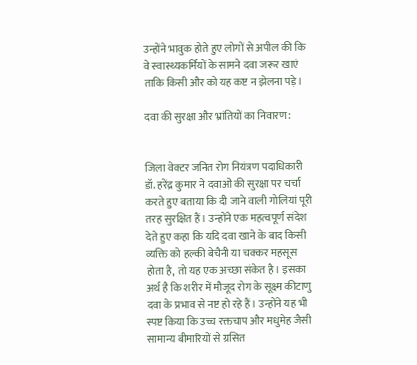उन्होंने भावुक होते हुए लोगों से अपील की कि वे स्वास्थ्यकर्मियों के सामने दवा जरूर खाएं ताकि किसी और को यह कष्ट न झेलना पड़े।

दवा की सुरक्षा और भ्रांतियों का निवारण:


जिला वेक्टर जनित रोग नियंत्रण पदाधिकारी डॉ. हरेंद्र कुमार ने दवाओं की सुरक्षा पर चर्चा करते हुए बताया कि दी जाने वाली गोलियां पूरी तरह सुरक्षित हैं। उन्होंने एक महत्वपूर्ण संदेश देते हुए कहा कि यदि दवा खाने के बाद किसी व्यक्ति को हल्की बेचैनी या चक्कर महसूस होता है, तो यह एक अच्छा संकेत है। इसका अर्थ है कि शरीर में मौजूद रोग के सूक्ष्म कीटाणु दवा के प्रभाव से नष्ट हो रहे हैं। उन्होंने यह भी स्पष्ट किया कि उच्च रक्तचाप और मधुमेह जैसी सामान्य बीमारियों से ग्रसित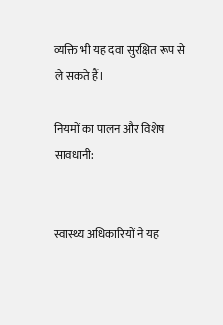व्यक्ति भी यह दवा सुरक्षित रूप से ले सकते हैं।

नियमों का पालन और विशेष सावधानी:


स्वास्थ्य अधिकारियों ने यह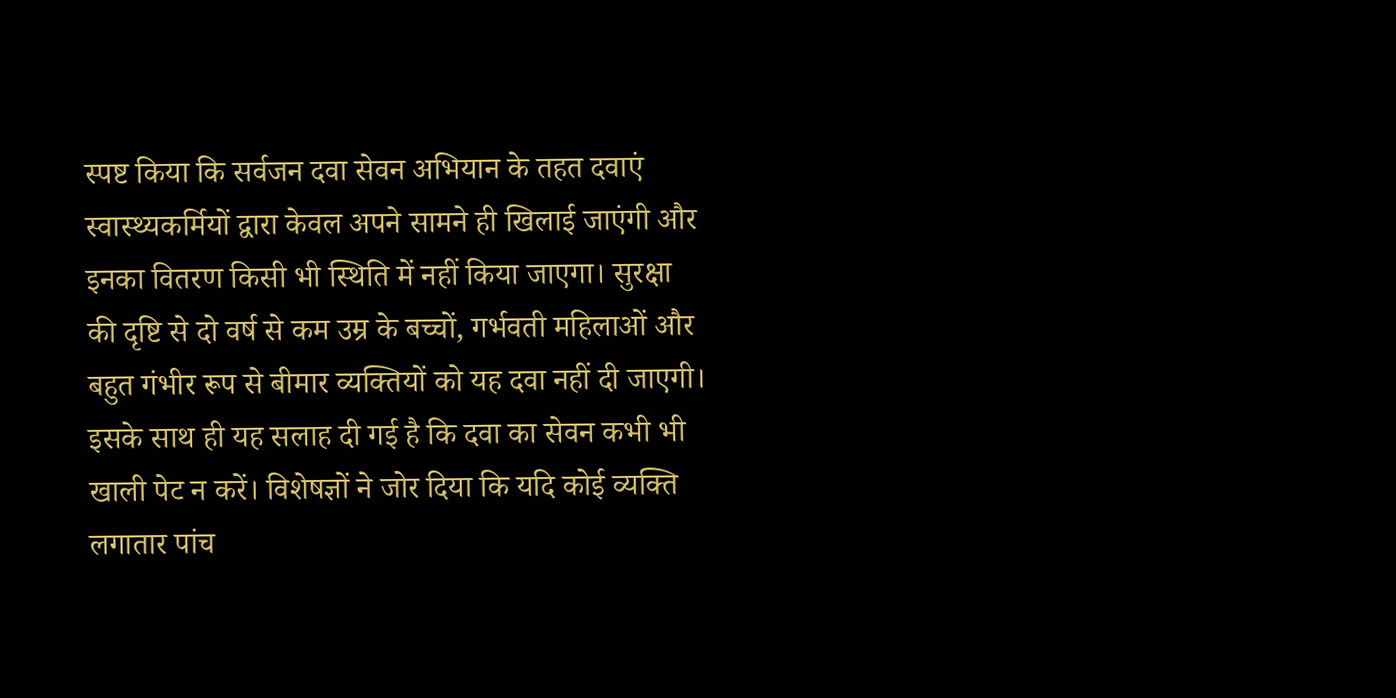स्पष्ट किया कि सर्वजन दवा सेवन अभियान के तहत दवाएं स्वास्थ्यकर्मियों द्वारा केवल अपने सामने ही खिलाई जाएंगी और इनका वितरण किसी भी स्थिति में नहीं किया जाएगा। सुरक्षा की दृष्टि से दो वर्ष से कम उम्र के बच्चों, गर्भवती महिलाओं और बहुत गंभीर रूप से बीमार व्यक्तियों को यह दवा नहीं दी जाएगी। इसके साथ ही यह सलाह दी गई है कि दवा का सेवन कभी भी खाली पेट न करें। विशेषज्ञों ने जोर दिया कि यदि कोई व्यक्ति लगातार पांच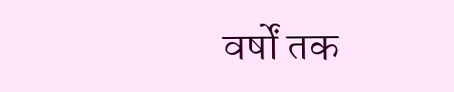वर्षों तक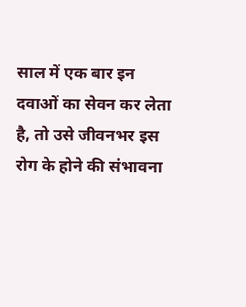साल में एक बार इन दवाओं का सेवन कर लेता है, तो उसे जीवनभर इस रोग के होने की संभावना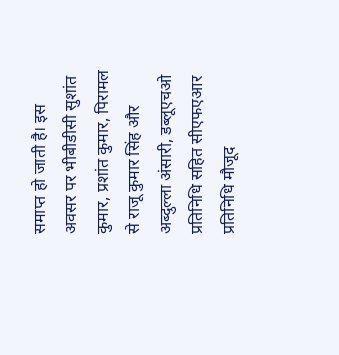समाप्त हो जाती है। इस अवसर पर भीबीडीसी सुशांत कुमार, प्रशांत कुमार, पिरामल से राजू कुमार सिंह और अब्दुल्ला अंसारी, डब्लूएचओ प्रतिनिधि सहित सीएफएआर प्रतिनिधि मौजूद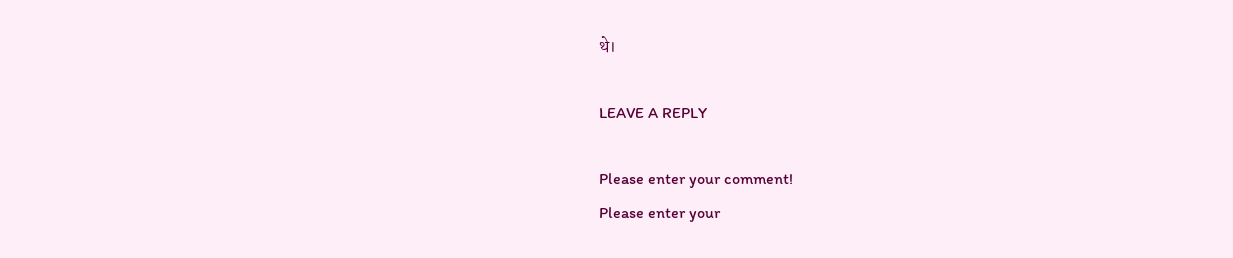थे।

LEAVE A REPLY

Please enter your comment!
Please enter your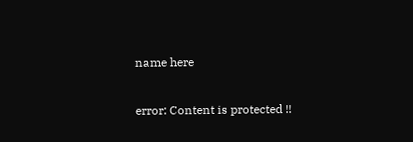name here

error: Content is protected !!